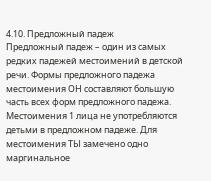4.10. Предложный падеж
Предложный падеж – один из самых редких падежей местоимений в детской речи. Формы предложного падежа местоимения ОН составляют большую часть всех форм предложного падежа. Местоимения 1 лица не употребляются детьми в предложном падеже. Для местоимения ТЫ замечено одно маргинальное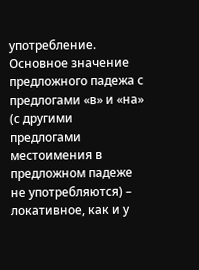употребление. Основное значение предложного падежа с предлогами «в» и «на» (с другими предлогами местоимения в предложном падеже не употребляются) – локативное, как и у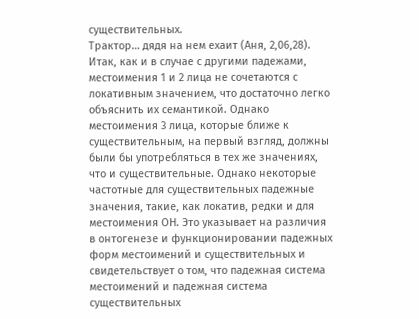существительных.
Трактор… дядя на нем ехаит (Аня, 2,06,28).
Итак, как и в случае с другими падежами, местоимения 1 и 2 лица не сочетаются с локативным значением, что достаточно легко объяснить их семантикой. Однако местоимения 3 лица, которые ближе к существительным, на первый взгляд, должны были бы употребляться в тех же значениях, что и существительные. Однако некоторые частотные для существительных падежные значения, такие, как локатив, редки и для местоимения ОН. Это указывает на различия в онтогенезе и функционировании падежных форм местоимений и существительных и свидетельствует о том, что падежная система местоимений и падежная система существительных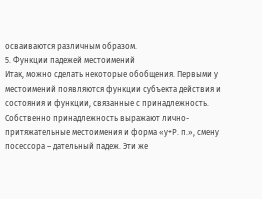осваиваются различным образом.
5. Функции падежей местоимений
Итак, можно сделать некоторые обобщения. Первыми у местоимений появляются функции субъекта действия и состояния и функции, связанные с принадлежность. Собственно принадлежность выражают лично-притяжательные местоимения и форма «у+Р. п.», смену посессора – дательный падеж. Эти же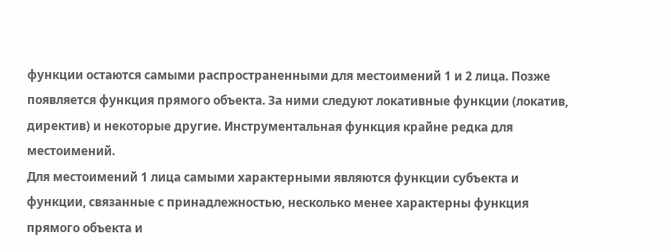функции остаются самыми распространенными для местоимений 1 и 2 лица. Позже появляется функция прямого объекта. За ними следуют локативные функции (локатив, директив) и некоторые другие. Инструментальная функция крайне редка для местоимений.
Для местоимений 1 лица самыми характерными являются функции субъекта и функции, связанные с принадлежностью, несколько менее характерны функция прямого объекта и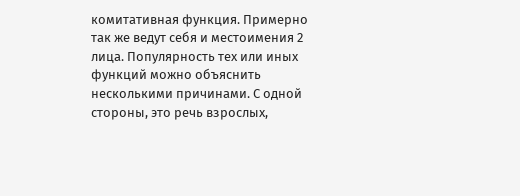комитативная функция. Примерно так же ведут себя и местоимения 2 лица. Популярность тех или иных функций можно объяснить несколькими причинами. С одной стороны, это речь взрослых,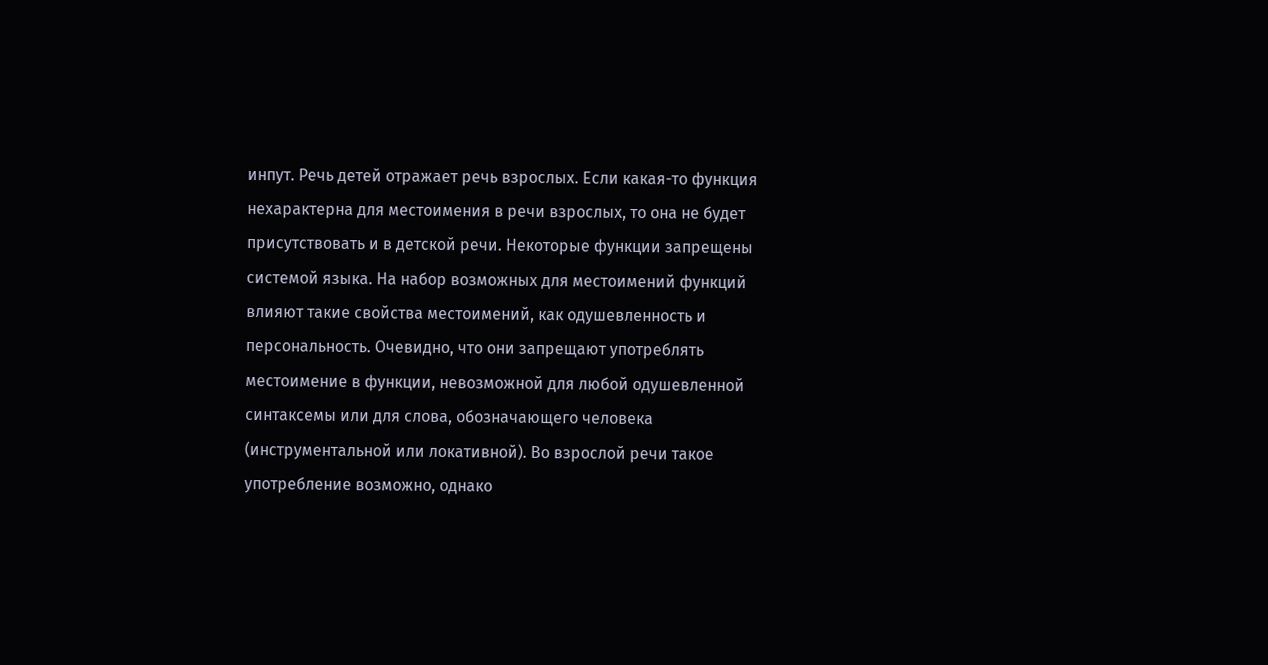инпут. Речь детей отражает речь взрослых. Если какая-то функция нехарактерна для местоимения в речи взрослых, то она не будет присутствовать и в детской речи. Некоторые функции запрещены системой языка. На набор возможных для местоимений функций влияют такие свойства местоимений, как одушевленность и персональность. Очевидно, что они запрещают употреблять местоимение в функции, невозможной для любой одушевленной синтаксемы или для слова, обозначающего человека (инструментальной или локативной). Во взрослой речи такое употребление возможно, однако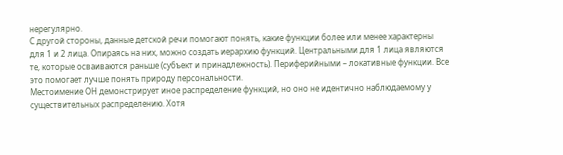нерегулярно.
С другой стороны, данные детской речи помогают понять, какие функции более или менее характерны для 1 и 2 лица. Опираясь на них, можно создать иерархию функций. Центральными для 1 лица являются те, которые осваиваются раньше (субъект и принадлежность). Периферийными – локативные функции. Все это помогает лучше понять природу персональности.
Местоимение ОН демонстрирует иное распределение функций, но оно не идентично наблюдаемому у существительных распределению. Хотя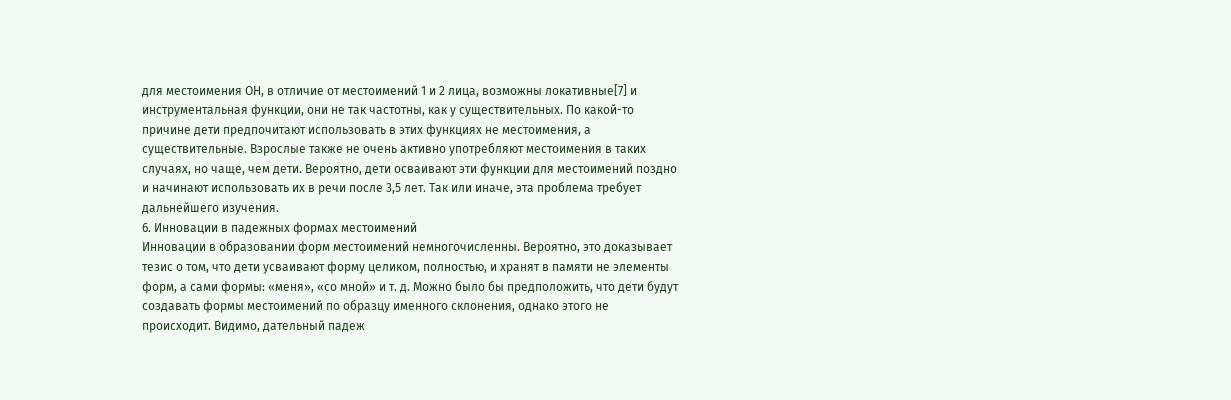для местоимения ОН, в отличие от местоимений 1 и 2 лица, возможны локативные[7] и инструментальная функции, они не так частотны, как у существительных. По какой-то причине дети предпочитают использовать в этих функциях не местоимения, а существительные. Взрослые также не очень активно употребляют местоимения в таких случаях, но чаще, чем дети. Вероятно, дети осваивают эти функции для местоимений поздно и начинают использовать их в речи после 3,5 лет. Так или иначе, эта проблема требует дальнейшего изучения.
6. Инновации в падежных формах местоимений
Инновации в образовании форм местоимений немногочисленны. Вероятно, это доказывает тезис о том, что дети усваивают форму целиком, полностью, и хранят в памяти не элементы форм, а сами формы: «меня», «со мной» и т. д. Можно было бы предположить, что дети будут создавать формы местоимений по образцу именного склонения, однако этого не происходит. Видимо, дательный падеж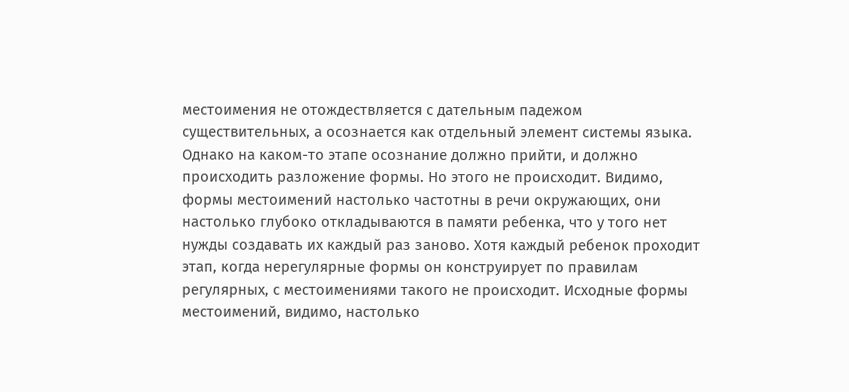местоимения не отождествляется с дательным падежом существительных, а осознается как отдельный элемент системы языка. Однако на каком-то этапе осознание должно прийти, и должно происходить разложение формы. Но этого не происходит. Видимо, формы местоимений настолько частотны в речи окружающих, они настолько глубоко откладываются в памяти ребенка, что у того нет нужды создавать их каждый раз заново. Хотя каждый ребенок проходит этап, когда нерегулярные формы он конструирует по правилам регулярных, с местоимениями такого не происходит. Исходные формы местоимений, видимо, настолько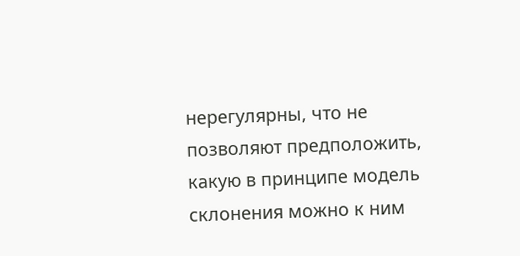нерегулярны, что не позволяют предположить, какую в принципе модель склонения можно к ним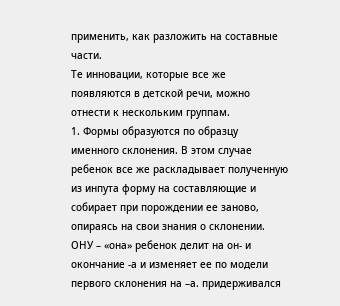применить, как разложить на составные части.
Те инновации, которые все же появляются в детской речи, можно отнести к нескольким группам.
1. Формы образуются по образцу именного склонения. В этом случае ребенок все же раскладывает полученную из инпута форму на составляющие и собирает при порождении ее заново, опираясь на свои знания о склонении.
ОНУ – «она» ребенок делит на он- и окончание -а и изменяет ее по модели первого склонения на –а. придерживался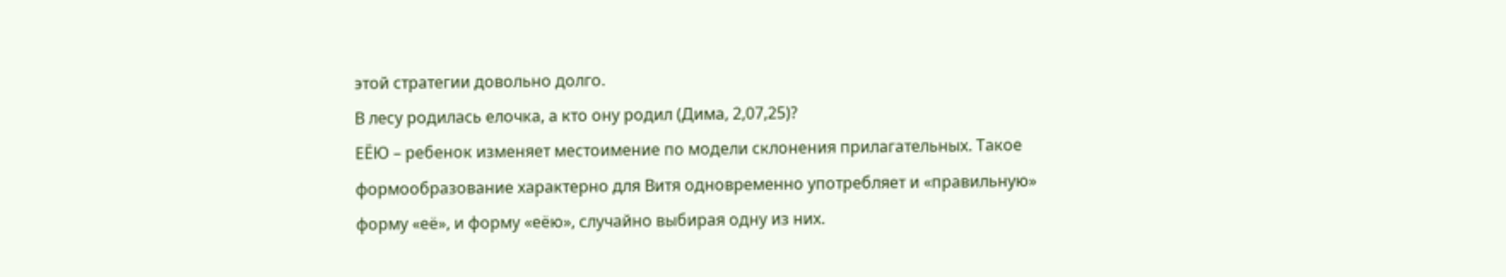этой стратегии довольно долго.
В лесу родилась елочка, а кто ону родил (Дима, 2,07,25)?
ЕЁЮ – ребенок изменяет местоимение по модели склонения прилагательных. Такое формообразование характерно для Витя одновременно употребляет и «правильную» форму «её», и форму «еёю», случайно выбирая одну из них.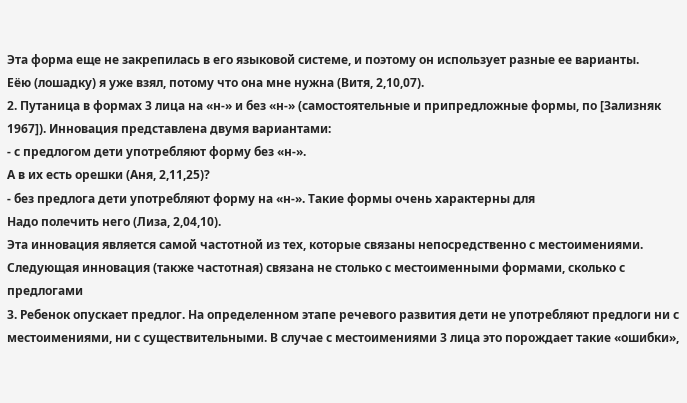Эта форма еще не закрепилась в его языковой системе, и поэтому он использует разные ее варианты.
Еёю (лошадку) я уже взял, потому что она мне нужна (Витя, 2,10,07).
2. Путаница в формах 3 лица на «н-» и без «н-» (самостоятельные и припредложные формы, по [Зализняк 1967]). Инновация представлена двумя вариантами:
- с предлогом дети употребляют форму без «н-».
А в их есть орешки (Аня, 2,11,25)?
- без предлога дети употребляют форму на «н-». Такие формы очень характерны для
Надо полечить него (Лиза, 2,04,10).
Эта инновация является самой частотной из тех, которые связаны непосредственно с местоимениями. Следующая инновация (также частотная) связана не столько с местоименными формами, сколько с предлогами
3. Ребенок опускает предлог. На определенном этапе речевого развития дети не употребляют предлоги ни с местоимениями, ни с существительными. В случае с местоимениями 3 лица это порождает такие «ошибки»,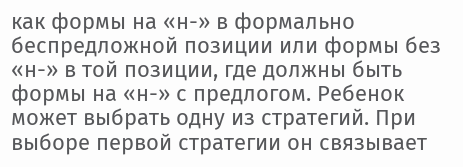как формы на «н-» в формально беспредложной позиции или формы без «н-» в той позиции, где должны быть формы на «н-» с предлогом. Ребенок может выбрать одну из стратегий. При выборе первой стратегии он связывает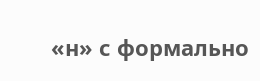«н» с формально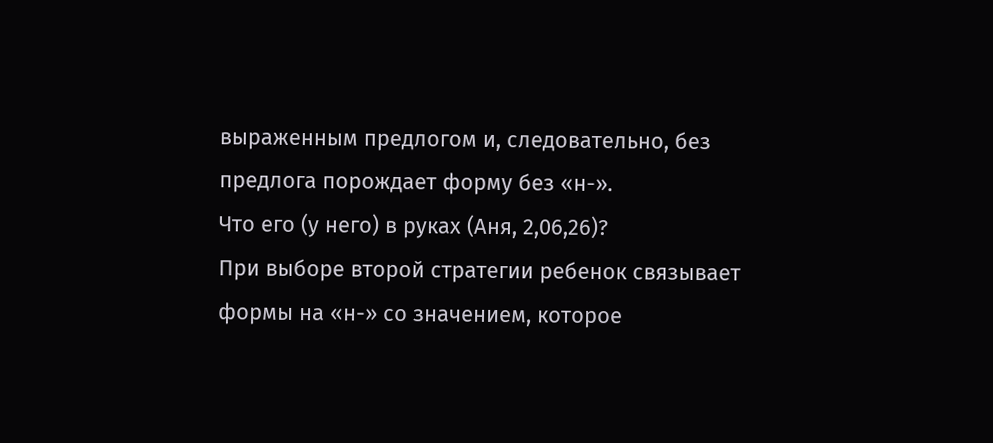выраженным предлогом и, следовательно, без предлога порождает форму без «н-».
Что его (у него) в руках (Аня, 2,06,26)?
При выборе второй стратегии ребенок связывает формы на «н-» со значением, которое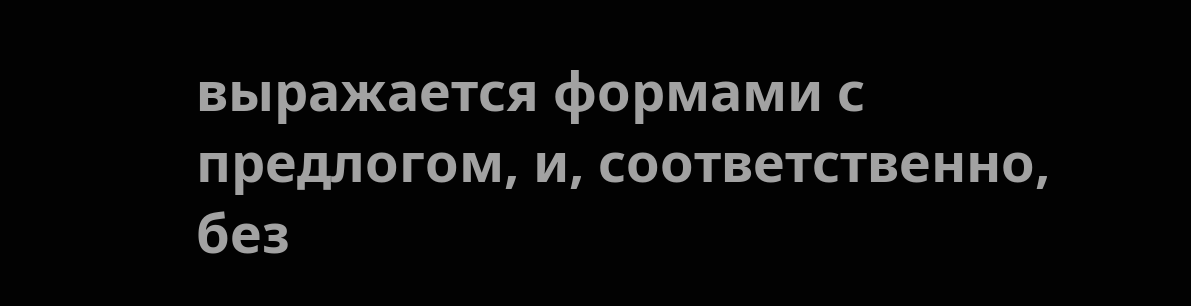выражается формами с предлогом, и, соответственно, без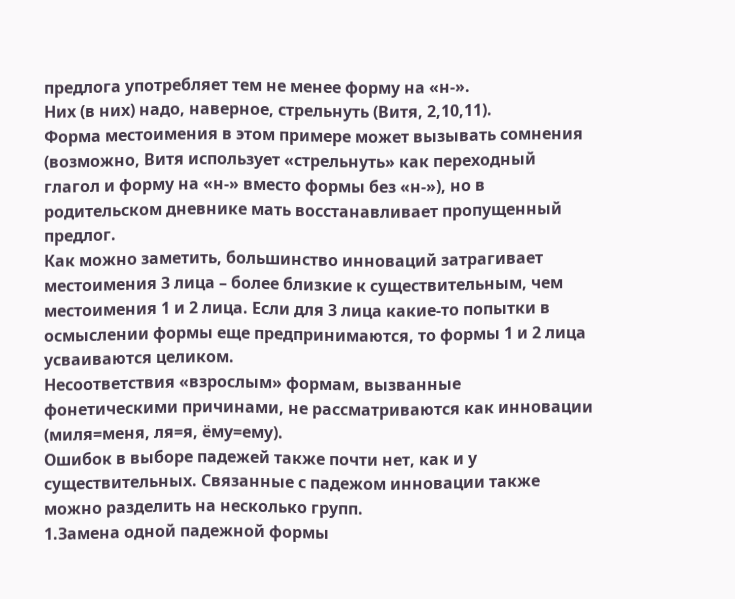предлога употребляет тем не менее форму на «н-».
Них (в них) надо, наверное, стрельнуть (Витя, 2,10,11).
Форма местоимения в этом примере может вызывать сомнения (возможно, Витя использует «стрельнуть» как переходный глагол и форму на «н-» вместо формы без «н-»), но в родительском дневнике мать восстанавливает пропущенный предлог.
Как можно заметить, большинство инноваций затрагивает местоимения 3 лица – более близкие к существительным, чем местоимения 1 и 2 лица. Если для 3 лица какие-то попытки в осмыслении формы еще предпринимаются, то формы 1 и 2 лица усваиваются целиком.
Несоответствия «взрослым» формам, вызванные фонетическими причинами, не рассматриваются как инновации (миля=меня, ля=я, ёму=ему).
Ошибок в выборе падежей также почти нет, как и у существительных. Связанные с падежом инновации также можно разделить на несколько групп.
1.Замена одной падежной формы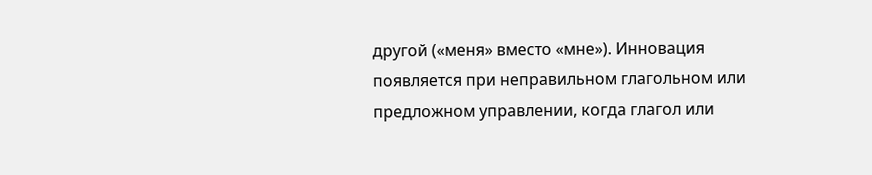другой («меня» вместо «мне»). Инновация появляется при неправильном глагольном или предложном управлении, когда глагол или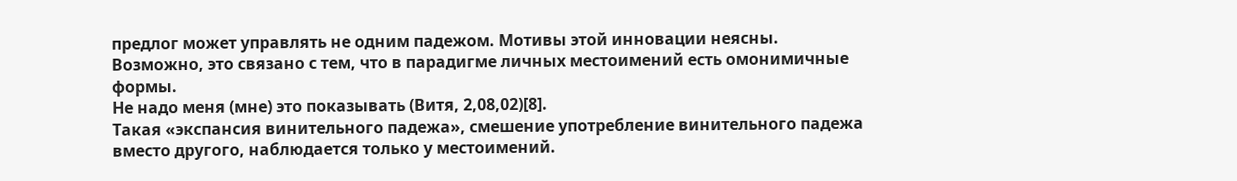предлог может управлять не одним падежом. Мотивы этой инновации неясны. Возможно, это связано с тем, что в парадигме личных местоимений есть омонимичные формы.
Не надо меня (мне) это показывать (Витя, 2,08,02)[8].
Такая «экспансия винительного падежа», смешение употребление винительного падежа вместо другого, наблюдается только у местоимений.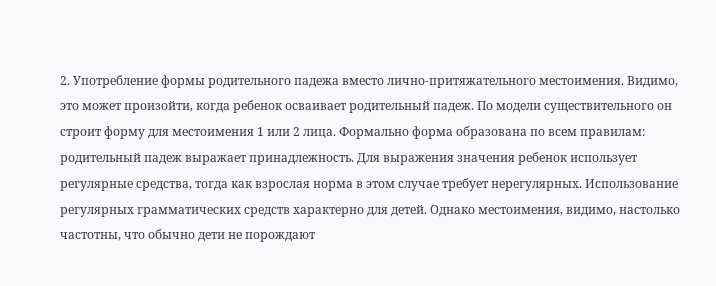2. Употребление формы родительного падежа вместо лично-притяжательного местоимения. Видимо, это может произойти, когда ребенок осваивает родительный падеж. По модели существительного он строит форму для местоимения 1 или 2 лица. Формально форма образована по всем правилам: родительный падеж выражает принадлежность. Для выражения значения ребенок использует регулярные средства, тогда как взрослая норма в этом случае требует нерегулярных. Использование регулярных грамматических средств характерно для детей. Однако местоимения, видимо, настолько частотны, что обычно дети не порождают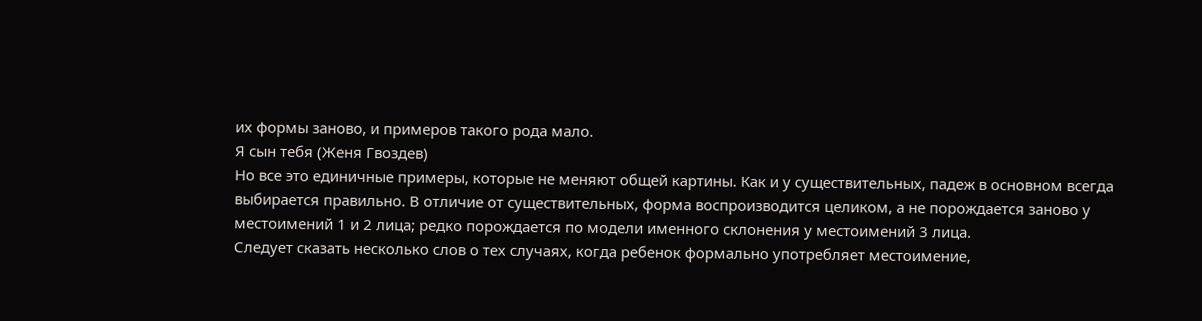их формы заново, и примеров такого рода мало.
Я сын тебя (Женя Гвоздев)
Но все это единичные примеры, которые не меняют общей картины. Как и у существительных, падеж в основном всегда выбирается правильно. В отличие от существительных, форма воспроизводится целиком, а не порождается заново у местоимений 1 и 2 лица; редко порождается по модели именного склонения у местоимений 3 лица.
Следует сказать несколько слов о тех случаях, когда ребенок формально употребляет местоимение,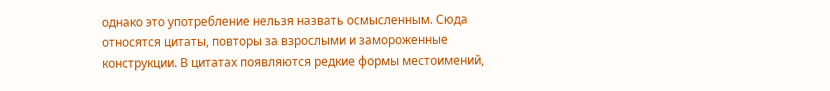однако это употребление нельзя назвать осмысленным. Сюда относятся цитаты, повторы за взрослыми и замороженные конструкции. В цитатах появляются редкие формы местоимений,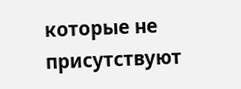которые не присутствуют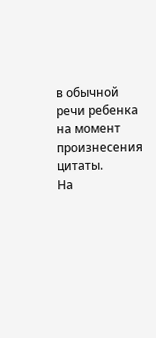в обычной речи ребенка на момент произнесения цитаты.
На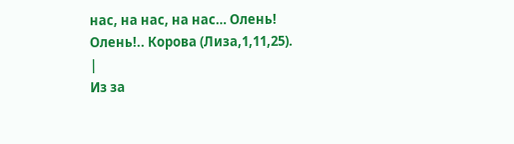нас, на нас, на нас… Олень! Олень!.. Корова (Лиза,1,11,25).
|
Из за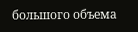большого объема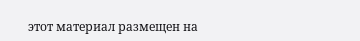этот материал размещен на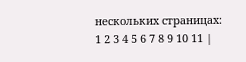нескольких страницах:
1 2 3 4 5 6 7 8 9 10 11 |